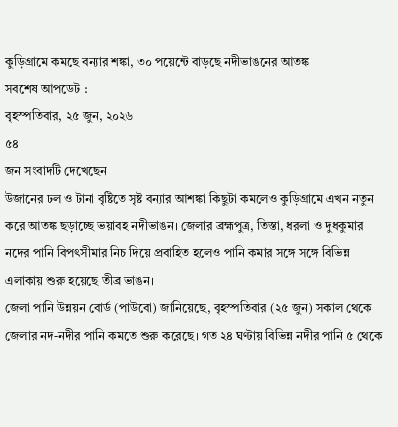কুড়িগ্রামে কমছে বন্যার শঙ্কা, ৩০ পয়েন্টে বাড়ছে নদীভাঙনের আতঙ্ক
সবশেষ আপডেট :
বৃহস্পতিবার, ২৫ জুন, ২০২৬
৫৪
জন সংবাদটি দেখেছেন
উজানের ঢল ও টানা বৃষ্টিতে সৃষ্ট বন্যার আশঙ্কা কিছুটা কমলেও কুড়িগ্রামে এখন নতুন করে আতঙ্ক ছড়াচ্ছে ভয়াবহ নদীভাঙন। জেলার ব্রহ্মপুত্র, তিস্তা, ধরলা ও দুধকুমার নদের পানি বিপৎসীমার নিচ দিয়ে প্রবাহিত হলেও পানি কমার সঙ্গে সঙ্গে বিভিন্ন এলাকায় শুরু হয়েছে তীব্র ভাঙন।
জেলা পানি উন্নয়ন বোর্ড (পাউবো) জানিয়েছে, বৃহস্পতিবার (২৫ জুন) সকাল থেকে জেলার নদ-নদীর পানি কমতে শুরু করেছে। গত ২৪ ঘণ্টায় বিভিন্ন নদীর পানি ৫ থেকে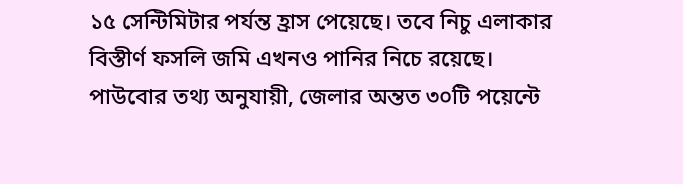১৫ সেন্টিমিটার পর্যন্ত হ্রাস পেয়েছে। তবে নিচু এলাকার বিস্তীর্ণ ফসলি জমি এখনও পানির নিচে রয়েছে।
পাউবোর তথ্য অনুযায়ী, জেলার অন্তত ৩০টি পয়েন্টে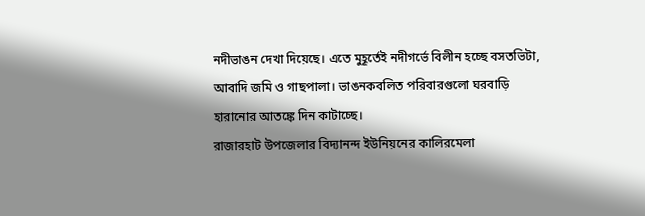নদীভাঙন দেখা দিয়েছে। এতে মুহূর্তেই নদীগর্ভে বিলীন হচ্ছে বসতভিটা, আবাদি জমি ও গাছপালা। ভাঙনকবলিত পরিবারগুলো ঘরবাড়ি হারানোর আতঙ্কে দিন কাটাচ্ছে।
রাজারহাট উপজেলার বিদ্যানন্দ ইউনিয়নের কালিরমেলা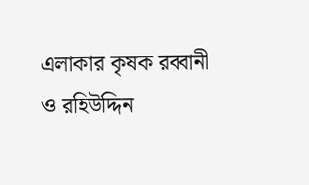এলাকার কৃষক রব্বানী ও রহিউদ্দিন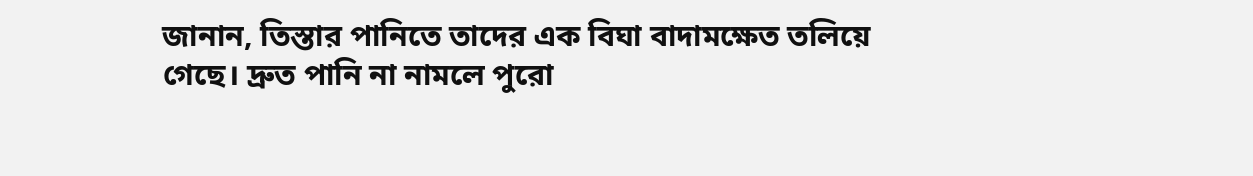জানান, তিস্তার পানিতে তাদের এক বিঘা বাদামক্ষেত তলিয়ে গেছে। দ্রুত পানি না নামলে পুরো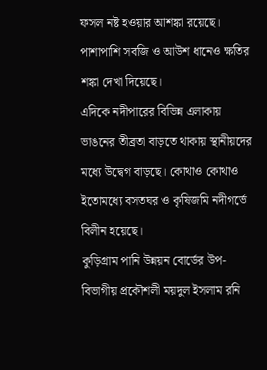ফসল নষ্ট হওয়ার আশঙ্কা রয়েছে। পাশাপাশি সবজি ও আউশ ধানেও ক্ষতির শঙ্কা দেখা দিয়েছে।
এদিকে নদীপারের বিভিন্ন এলাকায় ভাঙনের তীব্রতা বাড়তে থাকায় স্থানীয়দের মধ্যে উদ্বেগ বাড়ছে। কোথাও কোথাও ইতোমধ্যে বসতঘর ও কৃষিজমি নদীগর্ভে বিলীন হয়েছে।
কুড়িগ্রাম পানি উন্নয়ন বোর্ডের উপ-বিভাগীয় প্রকৌশলী ময়দুল ইসলাম রনি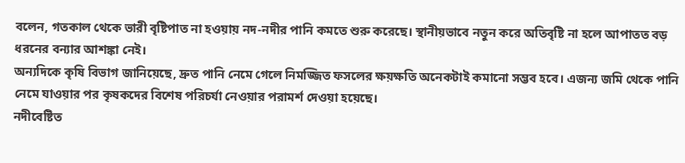বলেন, গতকাল থেকে ভারী বৃষ্টিপাত না হওয়ায় নদ-নদীর পানি কমতে শুরু করেছে। স্থানীয়ভাবে নতুন করে অতিবৃষ্টি না হলে আপাতত বড় ধরনের বন্যার আশঙ্কা নেই।
অন্যদিকে কৃষি বিভাগ জানিয়েছে, দ্রুত পানি নেমে গেলে নিমজ্জিত ফসলের ক্ষয়ক্ষতি অনেকটাই কমানো সম্ভব হবে। এজন্য জমি থেকে পানি নেমে যাওয়ার পর কৃষকদের বিশেষ পরিচর্যা নেওয়ার পরামর্শ দেওয়া হয়েছে।
নদীবেষ্টিত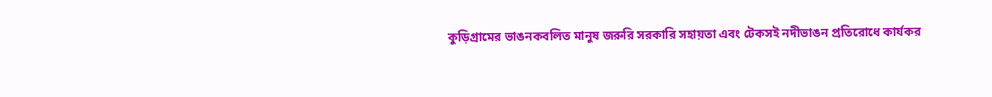কুড়িগ্রামের ভাঙনকবলিত মানুষ জরুরি সরকারি সহায়তা এবং টেকসই নদীভাঙন প্রতিরোধে কার্যকর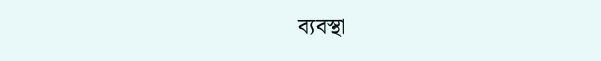ব্যবস্থা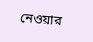নেওয়ার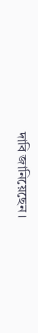দাবি জানিয়েছেন।